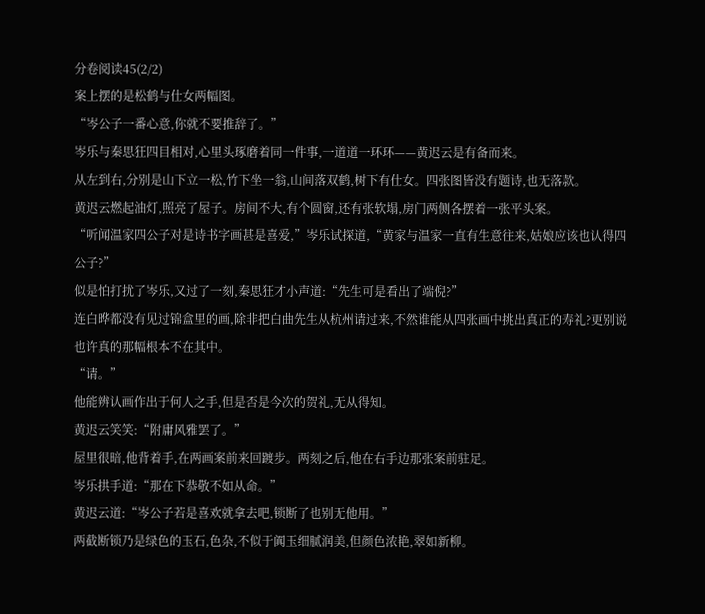分卷阅读45(2/2)
案上摆的是松鹤与仕女两幅图。
“岑公子一番心意,你就不要推辞了。”
岑乐与秦思狂四目相对,心里头琢磨着同一件事,一道道一环环——黄迟云是有备而来。
从左到右,分别是山下立一松,竹下坐一翁,山间落双鹤,树下有仕女。四张图皆没有题诗,也无落款。
黄迟云燃起油灯,照亮了屋子。房间不大,有个圆窗,还有张软塌,房门两侧各摆着一张平头案。
“听闻温家四公子对是诗书字画甚是喜爱,”岑乐试探道,“黄家与温家一直有生意往来,姑娘应该也认得四公子?”
似是怕打扰了岑乐,又过了一刻,秦思狂才小声道:“先生可是看出了端倪?”
连白晔都没有见过锦盒里的画,除非把白曲先生从杭州请过来,不然谁能从四张画中挑出真正的寿礼?更别说也许真的那幅根本不在其中。
“请。”
他能辨认画作出于何人之手,但是否是今次的贺礼,无从得知。
黄迟云笑笑:“附庸风雅罢了。”
屋里很暗,他背着手,在两画案前来回踱步。两刻之后,他在右手边那张案前驻足。
岑乐拱手道:“那在下恭敬不如从命。”
黄迟云道:“岑公子若是喜欢就拿去吧,锁断了也别无他用。”
两截断锁乃是绿色的玉石,色杂,不似于阗玉细腻润美,但颜色浓艳,翠如新柳。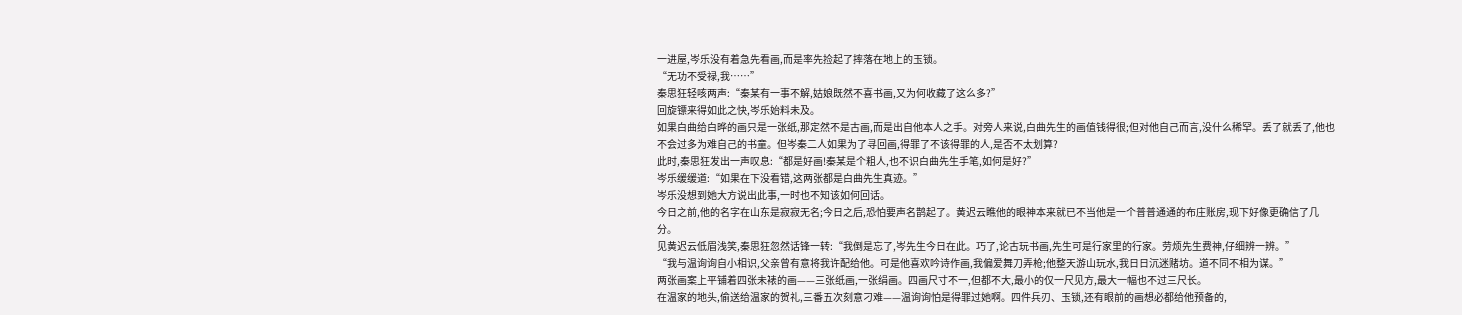一进屋,岑乐没有着急先看画,而是率先捡起了摔落在地上的玉锁。
“无功不受禄,我……”
秦思狂轻咳两声:“秦某有一事不解,姑娘既然不喜书画,又为何收藏了这么多?”
回旋镖来得如此之快,岑乐始料未及。
如果白曲给白晔的画只是一张纸,那定然不是古画,而是出自他本人之手。对旁人来说,白曲先生的画值钱得很;但对他自己而言,没什么稀罕。丢了就丢了,他也不会过多为难自己的书童。但岑秦二人如果为了寻回画,得罪了不该得罪的人,是否不太划算?
此时,秦思狂发出一声叹息:“都是好画!秦某是个粗人,也不识白曲先生手笔,如何是好?”
岑乐缓缓道:“如果在下没看错,这两张都是白曲先生真迹。”
岑乐没想到她大方说出此事,一时也不知该如何回话。
今日之前,他的名字在山东是寂寂无名;今日之后,恐怕要声名鹊起了。黄迟云瞧他的眼神本来就已不当他是一个普普通通的布庄账房,现下好像更确信了几分。
见黄迟云低眉浅笑,秦思狂忽然话锋一转:“我倒是忘了,岑先生今日在此。巧了,论古玩书画,先生可是行家里的行家。劳烦先生费神,仔细辨一辨。”
“我与温询询自小相识,父亲曾有意将我许配给他。可是他喜欢吟诗作画,我偏爱舞刀弄枪;他整天游山玩水,我日日沉迷赌坊。道不同不相为谋。”
两张画案上平铺着四张未裱的画——三张纸画,一张绢画。四画尺寸不一,但都不大,最小的仅一尺见方,最大一幅也不过三尺长。
在温家的地头,偷送给温家的贺礼,三番五次刻意刁难——温询询怕是得罪过她啊。四件兵刃、玉锁,还有眼前的画想必都给他预备的,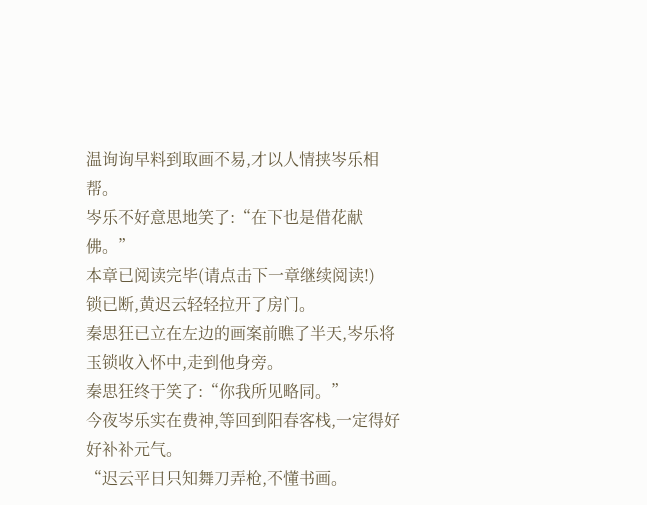温询询早料到取画不易,才以人情挟岑乐相帮。
岑乐不好意思地笑了:“在下也是借花献佛。”
本章已阅读完毕(请点击下一章继续阅读!)
锁已断,黄迟云轻轻拉开了房门。
秦思狂已立在左边的画案前瞧了半天,岑乐将玉锁收入怀中,走到他身旁。
秦思狂终于笑了:“你我所见略同。”
今夜岑乐实在费神,等回到阳春客栈,一定得好好补补元气。
“迟云平日只知舞刀弄枪,不懂书画。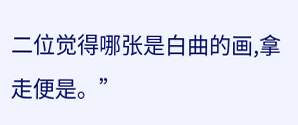二位觉得哪张是白曲的画,拿走便是。”